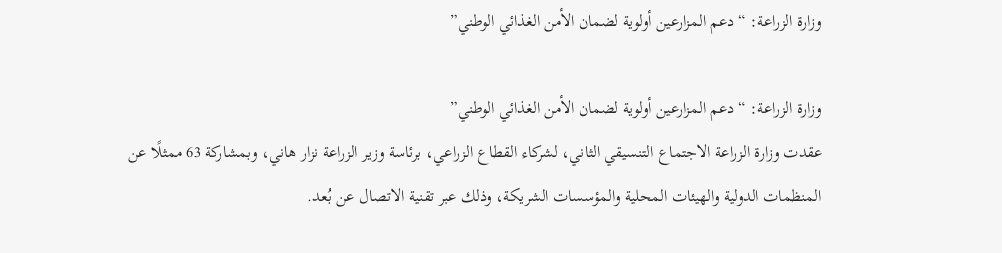وزارة الزراعة: “دعم المزارعين أولوية لضمان الأمن الغذائي الوطني”

وزارة الزراعة: “دعم المزارعين أولوية لضمان الأمن الغذائي الوطني”
عقدت وزارة الزراعة الاجتماع التنسيقي الثاني، لشركاء القطاع الزراعي، برئاسة وزير الزراعة نزار هاني، وبمشاركة 63 ممثلًا عن المنظمات الدولية والهيئات المحلية والمؤسسات الشريكة، وذلك عبر تقنية الاتصال عن بُعد.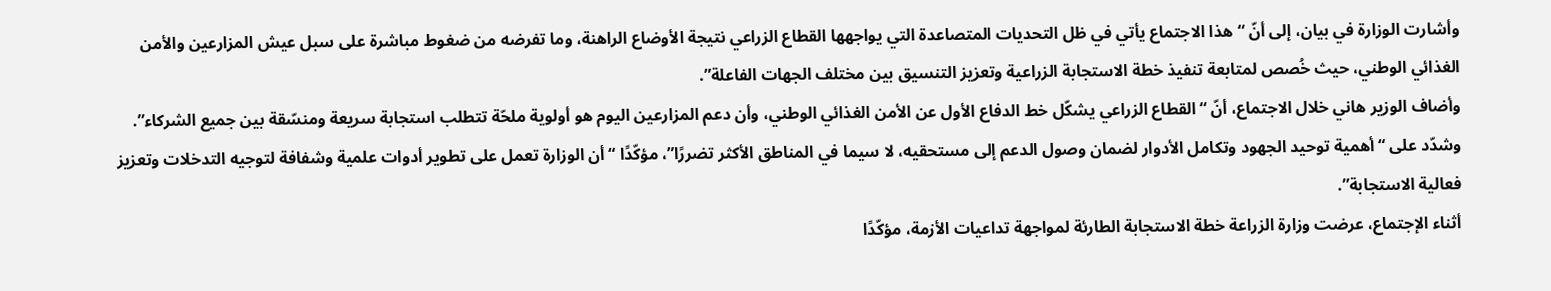وأشارت الوزارة في بيان، إلى أنّ “هذا الاجتماع يأتي في ظل التحديات المتصاعدة التي يواجهها القطاع الزراعي نتيجة الأوضاع الراهنة، وما تفرضه من ضغوط مباشرة على سبل عيش المزارعين والأمن الغذائي الوطني، حيث خُصص لمتابعة تنفيذ خطة الاستجابة الزراعية وتعزيز التنسيق بين مختلف الجهات الفاعلة”.
وأضاف الوزير هاني خلال الاجتماع، أنّ “القطاع الزراعي يشكّل خط الدفاع الأول عن الأمن الغذائي الوطني، وأن دعم المزارعين اليوم هو أولوية ملحّة تتطلب استجابة سريعة ومنسّقة بين جميع الشركاء”.
وشدّد على “أهمية توحيد الجهود وتكامل الأدوار لضمان وصول الدعم إلى مستحقيه، لا سيما في المناطق الأكثر تضررًا”، مؤكّدًا “أن الوزارة تعمل على تطوير أدوات علمية وشفافة لتوجيه التدخلات وتعزيز فعالية الاستجابة”.
أثناء الإجتماع، عرضت وزارة الزراعة خطة الاستجابة الطارئة لمواجهة تداعيات الأزمة، مؤكّدًا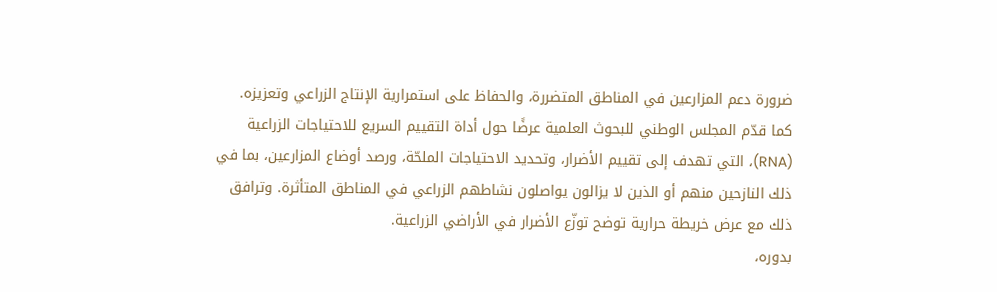ضرورة دعم المزارعين في المناطق المتضررة، والحفاظ على استمرارية الإنتاج الزراعي وتعزيزه.
كما قدّم المجلس الوطني للبحوث العلمية عرضًا حول أداة التقييم السريع للاحتياجات الزراعية (RNA)، التي تهدف إلى تقييم الأضرار، وتحديد الاحتياجات الملحّة، ورصد أوضاع المزارعين، بما في ذلك النازحين منهم أو الذين لا يزالون يواصلون نشاطهم الزراعي في المناطق المتأثرة. وترافق ذلك مع عرض خريطة حرارية توضح توزّع الأضرار في الأراضي الزراعية.
بدوره،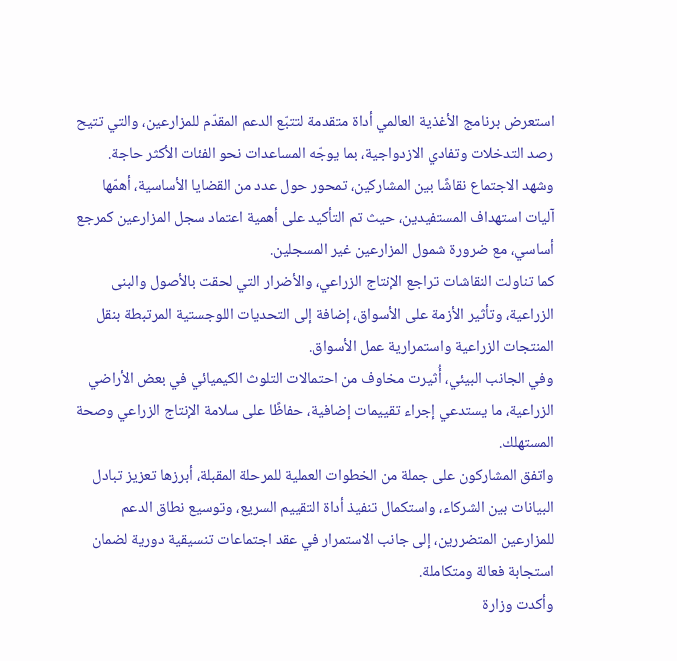استعرض برنامج الأغذية العالمي أداة متقدمة لتتبّع الدعم المقدّم للمزارعين، والتي تتيح رصد التدخلات وتفادي الازدواجية، بما يوجّه المساعدات نحو الفئات الأكثر حاجة.
وشهد الاجتماع نقاشًا بين المشاركين، تمحور حول عدد من القضايا الأساسية، أهمّها آليات استهداف المستفيدين، حيث تم التأكيد على أهمية اعتماد سجل المزارعين كمرجع أساسي، مع ضرورة شمول المزارعين غير المسجلين.
كما تناولت النقاشات تراجع الإنتاج الزراعي، والأضرار التي لحقت بالأصول والبنى الزراعية، وتأثير الأزمة على الأسواق، إضافة إلى التحديات اللوجستية المرتبطة بنقل المنتجات الزراعية واستمرارية عمل الأسواق.
وفي الجانب البيئي، أُثيرت مخاوف من احتمالات التلوث الكيميائي في بعض الأراضي الزراعية، ما يستدعي إجراء تقييمات إضافية، حفاظًا على سلامة الإنتاج الزراعي وصحة المستهلك.
واتفق المشاركون على جملة من الخطوات العملية للمرحلة المقبلة، أبرزها تعزيز تبادل البيانات بين الشركاء، واستكمال تنفيذ أداة التقييم السريع، وتوسيع نطاق الدعم للمزارعين المتضررين، إلى جانب الاستمرار في عقد اجتماعات تنسيقية دورية لضمان استجابة فعالة ومتكاملة.
وأكدت وزارة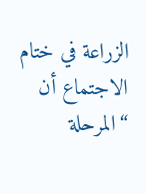الزراعة في ختام الاجتماع أن “المرحلة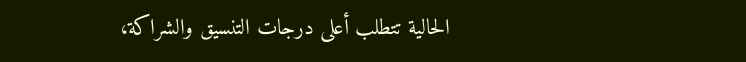الحالية تتطلب أعلى درجات التنسيق والشراكة،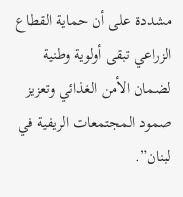مشددة على أن حماية القطاع الزراعي تبقى أولوية وطنية لضمان الأمن الغذائي وتعزيز صمود المجتمعات الريفية في لبنان”.